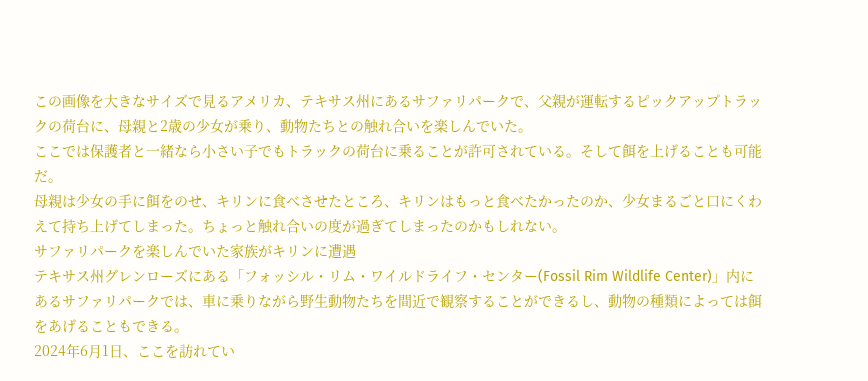この画像を大きなサイズで見るアメリカ、テキサス州にあるサファリパークで、父親が運転するピックアップトラックの荷台に、母親と2歳の少女が乗り、動物たちとの触れ合いを楽しんでいた。
ここでは保護者と一緒なら小さい子でもトラックの荷台に乗ることが許可されている。そして餌を上げることも可能だ。
母親は少女の手に餌をのせ、キリンに食べさせたところ、キリンはもっと食べたかったのか、少女まるごと口にくわえて持ち上げてしまった。ちょっと触れ合いの度が過ぎてしまったのかもしれない。
サファリパークを楽しんでいた家族がキリンに遭遇
テキサス州グレンローズにある「フォッシル・リム・ワイルドライフ・センター(Fossil Rim Wildlife Center)」内にあるサファリパークでは、車に乗りながら野生動物たちを間近で観察することができるし、動物の種類によっては餌をあげることもできる。
2024年6月1日、ここを訪れてい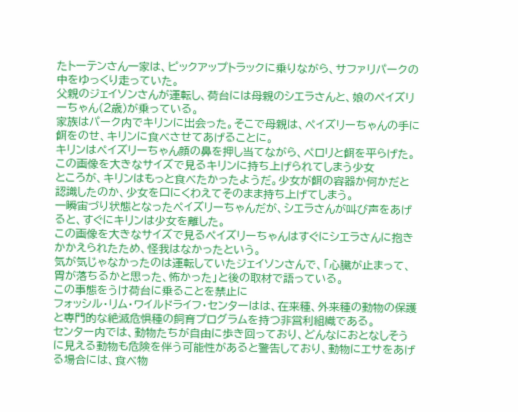たトーテンさん一家は、ピックアップトラックに乗りながら、サファリパークの中をゆっくり走っていた。
父親のジェイソンさんが運転し、荷台には母親のシエラさんと、娘のペイズリーちゃん(2歳)が乗っている。
家族はパーク内でキリンに出会った。そこで母親は、ペイズリーちゃんの手に餌をのせ、キリンに食べさせてあげることに。
キリンはペイズリーちゃん顔の鼻を押し当てながら、ペロリと餌を平らげた。
この画像を大きなサイズで見るキリンに持ち上げられてしまう少女
ところが、キリンはもっと食べたかったようだ。少女が餌の容器か何かだと認識したのか、少女を口にくわえてそのまま持ち上げてしまう。
一瞬宙づり状態となったペイズリーちゃんだが、シエラさんが叫び声をあげると、すぐにキリンは少女を離した。
この画像を大きなサイズで見るペイズリーちゃんはすぐにシエラさんに抱きかかえられたため、怪我はなかったという。
気が気じゃなかったのは運転していたジェイソンさんで、「心臓が止まって、胃が落ちるかと思った、怖かった」と後の取材で語っている。
この事態をうけ荷台に乗ることを禁止に
フォッシル・リム・ワイルドライフ・センターはは、在来種、外来種の動物の保護と専門的な絶滅危惧種の飼育プログラムを持つ非営利組織である。
センター内では、動物たちが自由に歩き回っており、どんなにおとなしそうに見える動物も危険を伴う可能性があると警告しており、動物にエサをあげる場合には、食べ物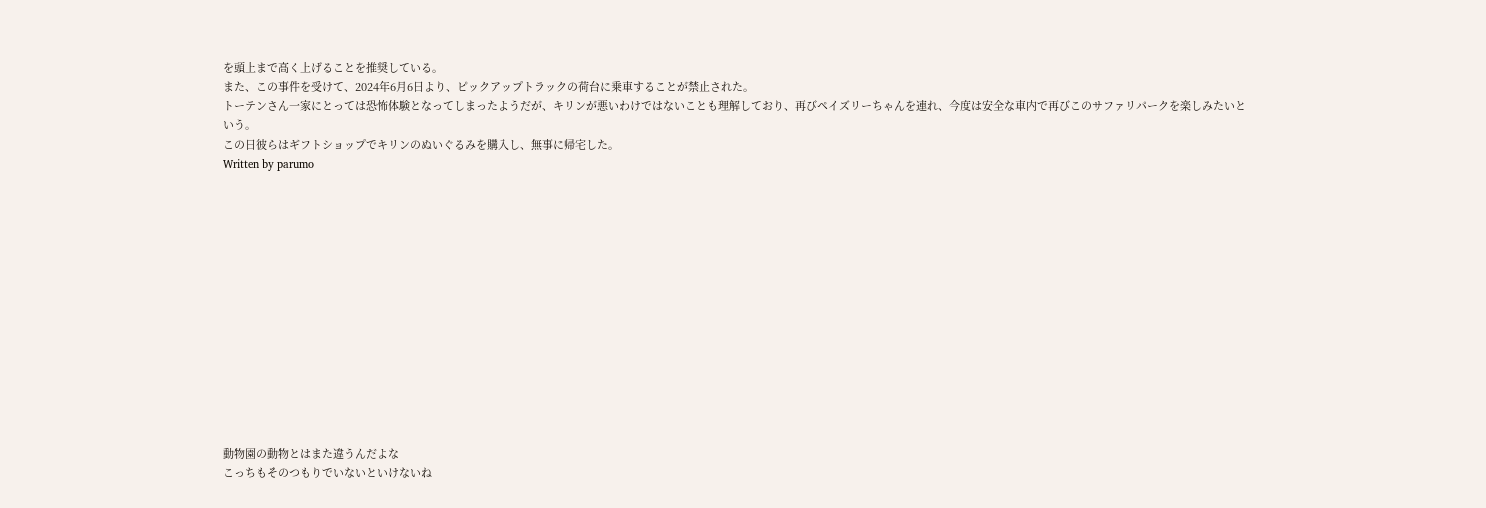を頭上まで高く上げることを推奨している。
また、この事件を受けて、2024年6月6日より、ピックアップトラックの荷台に乗車することが禁止された。
トーテンさん一家にとっては恐怖体験となってしまったようだが、キリンが悪いわけではないことも理解しており、再びペイズリーちゃんを連れ、今度は安全な車内で再びこのサファリパークを楽しみたいという。
この日彼らはギフトショップでキリンのぬいぐるみを購入し、無事に帰宅した。
Written by parumo














動物園の動物とはまた違うんだよな
こっちもそのつもりでいないといけないね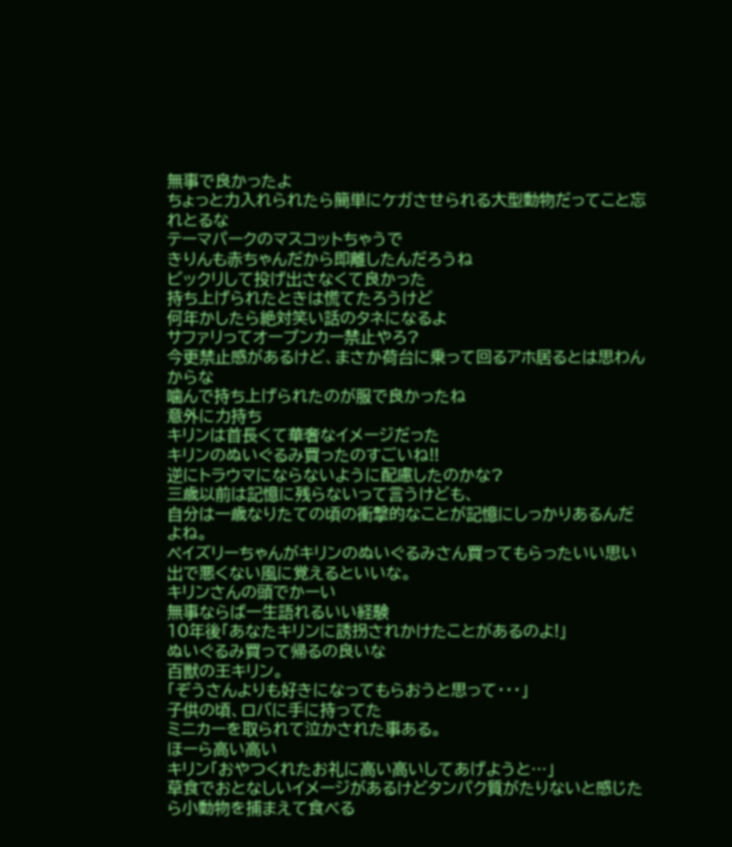無事で良かったよ
ちょっと力入れられたら簡単にケガさせられる大型動物だってこと忘れとるな
テーマパークのマスコットちゃうで
きりんも赤ちゃんだから即離したんだろうね
ビックリして投げ出さなくて良かった
持ち上げられたときは慌てたろうけど
何年かしたら絶対笑い話のタネになるよ
サファリってオープンカー禁止やろ?
今更禁止感があるけど、まさか荷台に乗って回るアホ居るとは思わんからな
噛んで持ち上げられたのが服で良かったね
意外に力持ち
キリンは首長くて華奢なイメージだった
キリンのぬいぐるみ買ったのすごいね!!
逆にトラウマにならないように配慮したのかな?
三歳以前は記憶に残らないって言うけども、
自分は一歳なりたての頃の衝撃的なことが記憶にしっかりあるんだよね。
ペイズリーちゃんがキリンのぬいぐるみさん買ってもらったいい思い出で悪くない風に覚えるといいな。
キリンさんの頭でかーい
無事ならば一生語れるいい経験
10年後「あなたキリンに誘拐されかけたことがあるのよ!」
ぬいぐるみ買って帰るの良いな
百獣の王キリン。
「ぞうさんよりも好きになってもらおうと思って・・・」
子供の頃、ロバに手に持ってた
ミニカーを取られて泣かされた事ある。
ほーら高い高い
キリン「おやつくれたお礼に高い高いしてあげようと…」
草食でおとなしいイメージがあるけどタンパク質がたりないと感じたら小動物を捕まえて食べる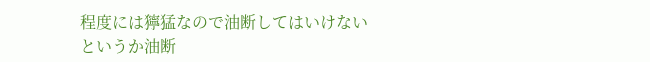程度には獰猛なので油断してはいけないというか油断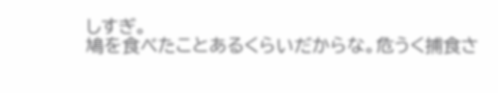しすぎ。
鳩を食べたことあるくらいだからな。危うく捕食さ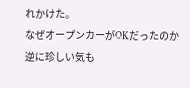れかけた。
なぜオープンカーがOKだったのか
逆に珍しい気も